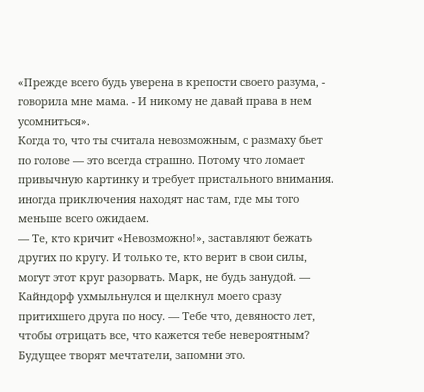«Прежде всего будь уверена в крепости своего разума, - говорила мне мама. - И никому не давай права в нем усомниться».
Когда то, что ты считала невозможным, с размаху бьет по голове — это всегда страшно. Потому что ломает привычную картинку и требует пристального внимания.
иногда приключения находят нас там, где мы того меньше всего ожидаем.
— Те, кто кричит «Невозможно!», заставляют бежать других по кругу. И только те, кто верит в свои силы, могут этот круг разорвать. Марк, не будь занудой. — Кайндорф ухмыльнулся и щелкнул моего сразу притихшего друга по носу. — Тебе что, девяносто лет, чтобы отрицать все, что кажется тебе невероятным? Будущее творят мечтатели, запомни это.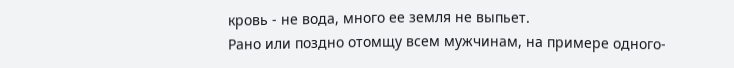кровь - не вода, много ее земля не выпьет.
Рано или поздно отомщу всем мужчинам, на примере одного-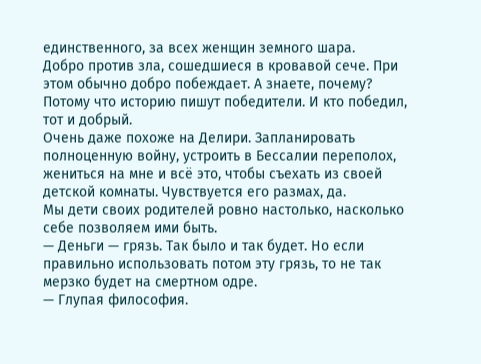единственного, за всех женщин земного шара.
Добро против зла, сошедшиеся в кровавой сече. При этом обычно добро побеждает. А знаете, почему? Потому что историю пишут победители. И кто победил, тот и добрый.
Очень даже похоже на Делири. Запланировать полноценную войну, устроить в Бессалии переполох, жениться на мне и всё это, чтобы съехать из своей детской комнаты. Чувствуется его размах, да.
Мы дети своих родителей ровно настолько, насколько себе позволяем ими быть.
— Деньги — грязь. Так было и так будет. Но если правильно использовать потом эту грязь, то не так мерзко будет на смертном одре.
— Глупая философия.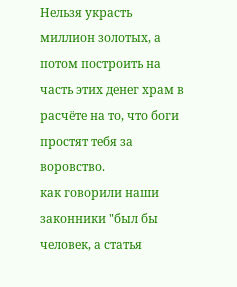Нельзя украсть миллион золотых, а потом построить на часть этих денег храм в расчёте на то, что боги простят тебя за воровство.
как говорили наши законники "был бы человек, а статья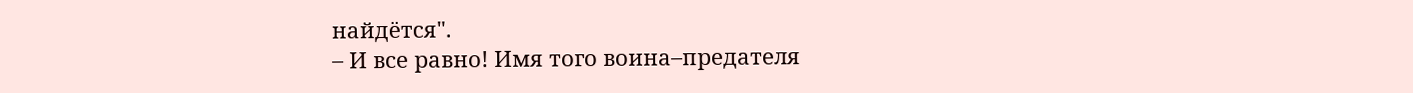найдётся".
– И все равно! Имя того воина–предателя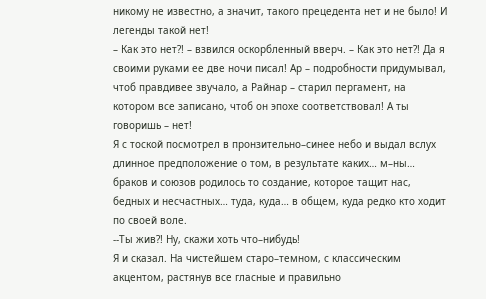никому не известно, а значит, такого прецедента нет и не было! И легенды такой нет!
– Как это нет?! – взвился оскорбленный вверч. – Как это нет?! Да я своими руками ее две ночи писал! Ар – подробности придумывал, чтоб правдивее звучало, а Райнар – старил пергамент, на котором все записано, чтоб он эпохе соответствовал! А ты говоришь – нет!
Я с тоской посмотрел в пронзительно–синее небо и выдал вслух длинное предположение о том, в результате каких… м–ны… браков и союзов родилось то создание, которое тащит нас, бедных и несчастных… туда, куда… в общем, куда редко кто ходит по своей воле.
--Ты жив?! Ну, скажи хоть что–нибудь!
Я и сказал. На чистейшем старо–темном, с классическим акцентом, растянув все гласные и правильно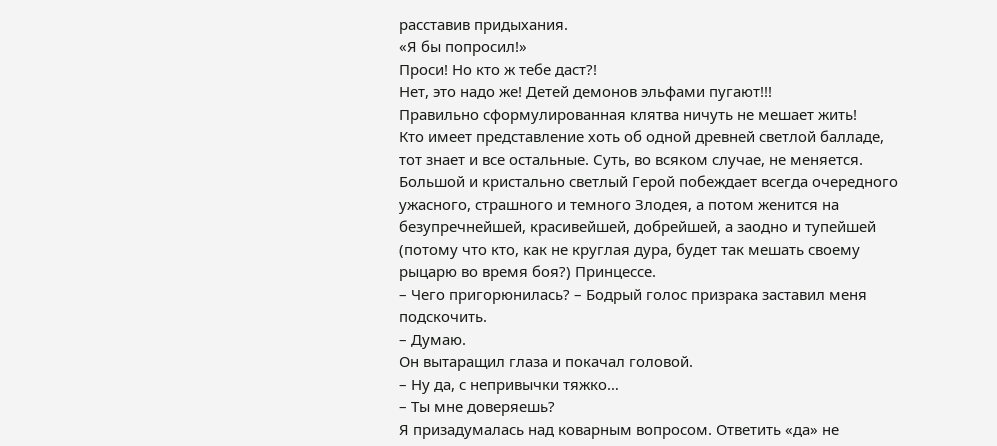расставив придыхания.
«Я бы попросил!»
Проси! Но кто ж тебе даст?!
Нет, это надо же! Детей демонов эльфами пугают!!!
Правильно сформулированная клятва ничуть не мешает жить!
Кто имеет представление хоть об одной древней светлой балладе, тот знает и все остальные. Суть, во всяком случае, не меняется. Большой и кристально светлый Герой побеждает всегда очередного ужасного, страшного и темного Злодея, а потом женится на безупречнейшей, красивейшей, добрейшей, а заодно и тупейшей (потому что кто, как не круглая дура, будет так мешать своему рыцарю во время боя?) Принцессе.
– Чего пригорюнилась? – Бодрый голос призрака заставил меня подскочить.
– Думаю.
Он вытаращил глаза и покачал головой.
– Ну да, с непривычки тяжко…
– Ты мне доверяешь?
Я призадумалась над коварным вопросом. Ответить «да» не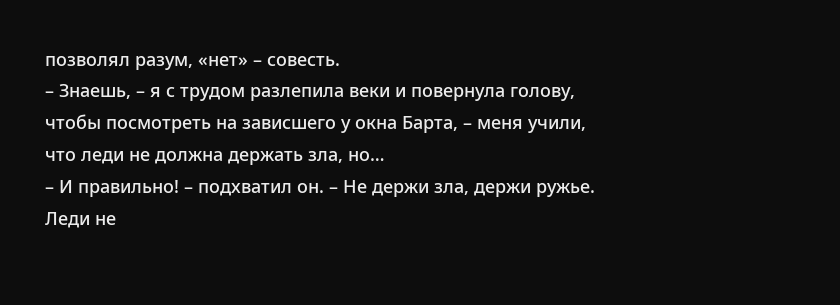позволял разум, «нет» – совесть.
– Знаешь, – я с трудом разлепила веки и повернула голову, чтобы посмотреть на зависшего у окна Барта, – меня учили, что леди не должна держать зла, но…
– И правильно! – подхватил он. – Не держи зла, держи ружье.
Леди не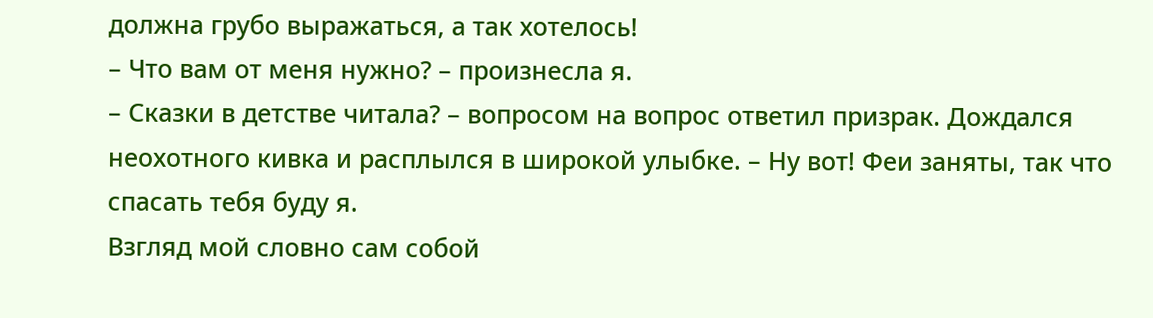должна грубо выражаться, а так хотелось!
– Что вам от меня нужно? – произнесла я.
– Сказки в детстве читала? – вопросом на вопрос ответил призрак. Дождался неохотного кивка и расплылся в широкой улыбке. – Ну вот! Феи заняты, так что спасать тебя буду я.
Взгляд мой словно сам собой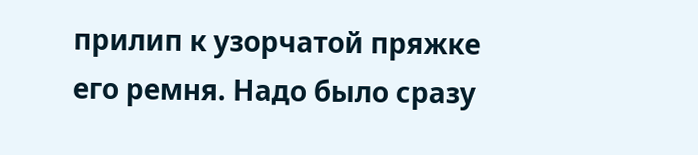прилип к узорчатой пряжке его ремня. Надо было сразу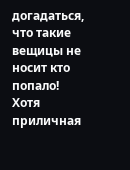догадаться, что такие вещицы не носит кто попало! Хотя приличная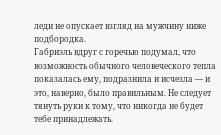леди не опускает взгляд на мужчину ниже подбородка.
Габриэль вдруг с горечью подумал, что возможность обычного человеческого тепла показалась ему, подразнила и исчезла — и это, наверно, было правильным. Не следует тянуть руки к тому, что никогда не будет тебе принадлежать.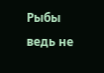Рыбы ведь не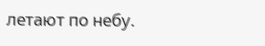летают по небу.